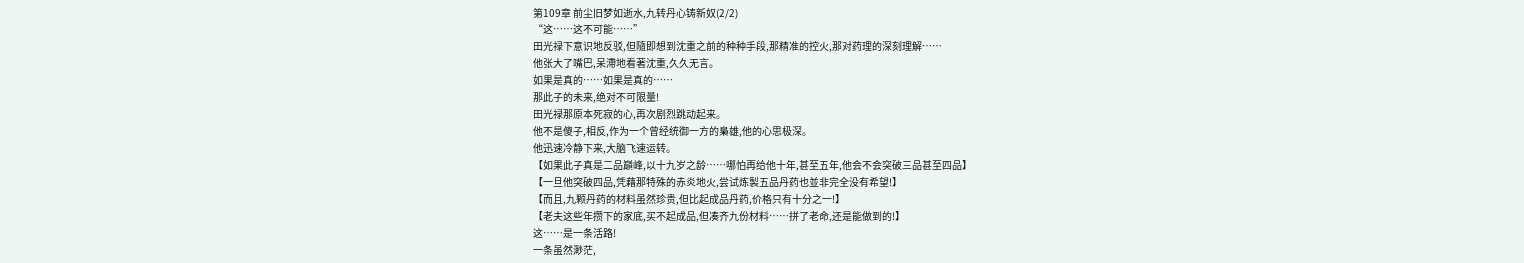第109章 前尘旧梦如逝水,九转丹心铸新奴(2/2)
“这……这不可能……”
田光禄下意识地反驳,但隨即想到沈重之前的种种手段,那精准的控火,那对药理的深刻理解……
他张大了嘴巴,呆滯地看著沈重,久久无言。
如果是真的……如果是真的……
那此子的未来,绝对不可限量!
田光禄那原本死寂的心,再次剧烈跳动起来。
他不是傻子,相反,作为一个曾经统御一方的梟雄,他的心思极深。
他迅速冷静下来,大脑飞速运转。
【如果此子真是二品巔峰,以十九岁之龄……哪怕再给他十年,甚至五年,他会不会突破三品甚至四品】
【一旦他突破四品,凭藉那特殊的赤炎地火,尝试炼製五品丹药也並非完全没有希望!】
【而且,九颗丹药的材料虽然珍贵,但比起成品丹药,价格只有十分之一!】
【老夫这些年攒下的家底,买不起成品,但凑齐九份材料……拼了老命,还是能做到的!】
这……是一条活路!
一条虽然渺茫,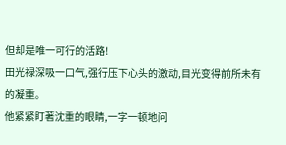但却是唯一可行的活路!
田光禄深吸一口气,强行压下心头的激动,目光变得前所未有的凝重。
他紧紧盯著沈重的眼睛,一字一顿地问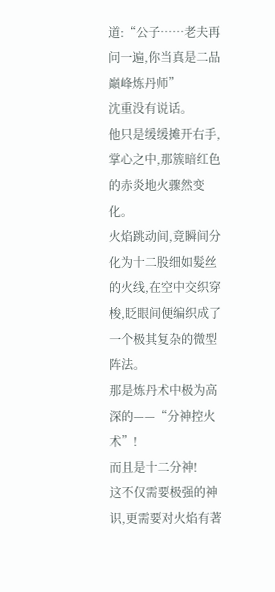道:“公子……老夫再问一遍,你当真是二品巔峰炼丹师”
沈重没有说话。
他只是缓缓摊开右手,掌心之中,那簇暗红色的赤炎地火骤然变化。
火焰跳动间,竟瞬间分化为十二股细如髮丝的火线,在空中交织穿梭,眨眼间便编织成了一个极其复杂的微型阵法。
那是炼丹术中极为高深的——“分神控火术”!
而且是十二分神!
这不仅需要极强的神识,更需要对火焰有著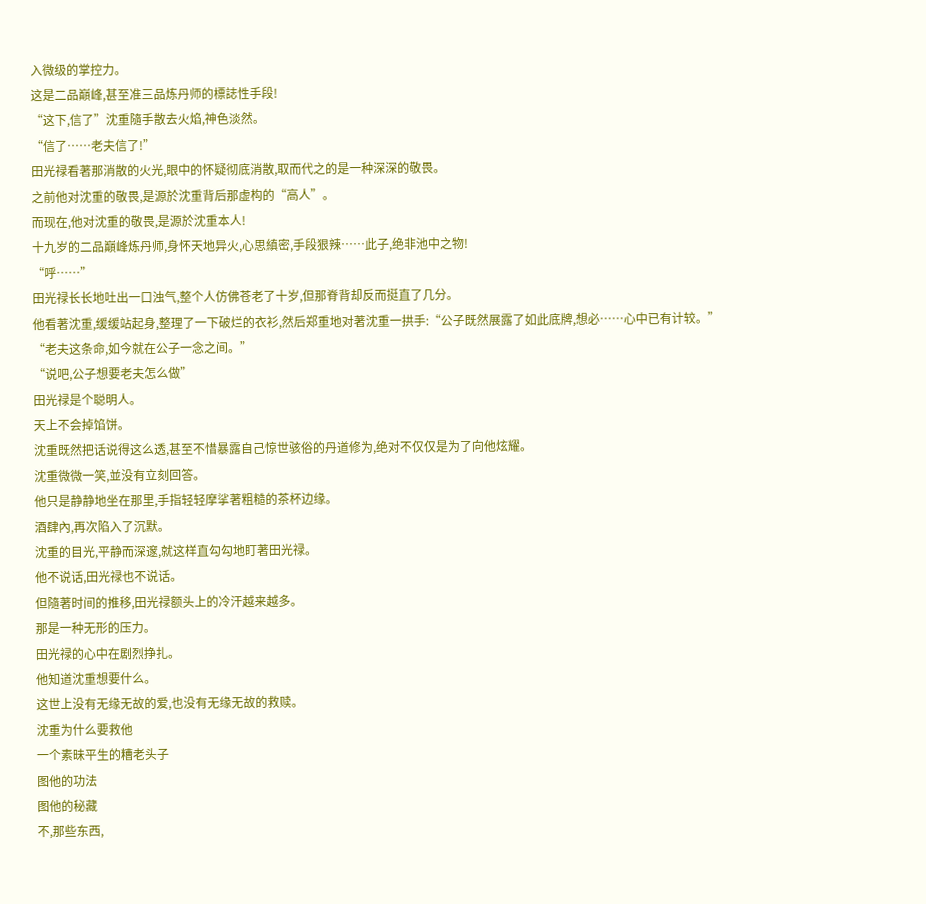入微级的掌控力。
这是二品巔峰,甚至准三品炼丹师的標誌性手段!
“这下,信了”沈重隨手散去火焰,神色淡然。
“信了……老夫信了!”
田光禄看著那消散的火光,眼中的怀疑彻底消散,取而代之的是一种深深的敬畏。
之前他对沈重的敬畏,是源於沈重背后那虚构的“高人”。
而现在,他对沈重的敬畏,是源於沈重本人!
十九岁的二品巔峰炼丹师,身怀天地异火,心思縝密,手段狠辣……此子,绝非池中之物!
“呼……”
田光禄长长地吐出一口浊气,整个人仿佛苍老了十岁,但那脊背却反而挺直了几分。
他看著沈重,缓缓站起身,整理了一下破烂的衣衫,然后郑重地对著沈重一拱手:“公子既然展露了如此底牌,想必……心中已有计较。”
“老夫这条命,如今就在公子一念之间。”
“说吧,公子想要老夫怎么做”
田光禄是个聪明人。
天上不会掉馅饼。
沈重既然把话说得这么透,甚至不惜暴露自己惊世骇俗的丹道修为,绝对不仅仅是为了向他炫耀。
沈重微微一笑,並没有立刻回答。
他只是静静地坐在那里,手指轻轻摩挲著粗糙的茶杯边缘。
酒肆內,再次陷入了沉默。
沈重的目光,平静而深邃,就这样直勾勾地盯著田光禄。
他不说话,田光禄也不说话。
但隨著时间的推移,田光禄额头上的冷汗越来越多。
那是一种无形的压力。
田光禄的心中在剧烈挣扎。
他知道沈重想要什么。
这世上没有无缘无故的爱,也没有无缘无故的救赎。
沈重为什么要救他
一个素昧平生的糟老头子
图他的功法
图他的秘藏
不,那些东西,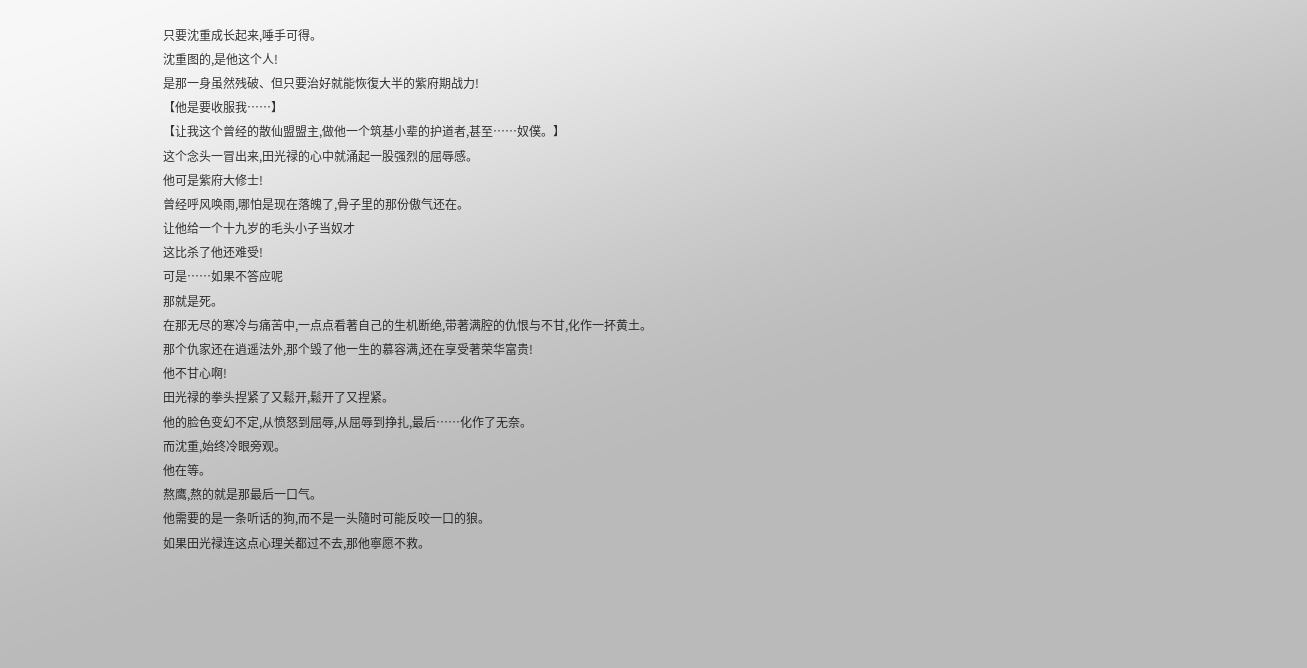只要沈重成长起来,唾手可得。
沈重图的,是他这个人!
是那一身虽然残破、但只要治好就能恢復大半的紫府期战力!
【他是要收服我……】
【让我这个曾经的散仙盟盟主,做他一个筑基小辈的护道者,甚至……奴僕。】
这个念头一冒出来,田光禄的心中就涌起一股强烈的屈辱感。
他可是紫府大修士!
曾经呼风唤雨,哪怕是现在落魄了,骨子里的那份傲气还在。
让他给一个十九岁的毛头小子当奴才
这比杀了他还难受!
可是……如果不答应呢
那就是死。
在那无尽的寒冷与痛苦中,一点点看著自己的生机断绝,带著满腔的仇恨与不甘,化作一抔黄土。
那个仇家还在逍遥法外,那个毁了他一生的慕容满,还在享受著荣华富贵!
他不甘心啊!
田光禄的拳头捏紧了又鬆开,鬆开了又捏紧。
他的脸色变幻不定,从愤怒到屈辱,从屈辱到挣扎,最后……化作了无奈。
而沈重,始终冷眼旁观。
他在等。
熬鹰,熬的就是那最后一口气。
他需要的是一条听话的狗,而不是一头隨时可能反咬一口的狼。
如果田光禄连这点心理关都过不去,那他寧愿不救。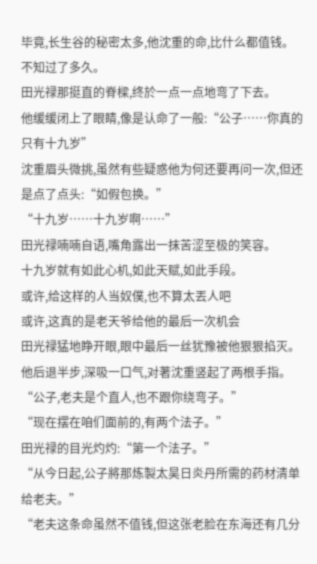毕竟,长生谷的秘密太多,他沈重的命,比什么都值钱。
不知过了多久。
田光禄那挺直的脊樑,终於一点一点地弯了下去。
他缓缓闭上了眼睛,像是认命了一般:“公子……你真的只有十九岁”
沈重眉头微挑,虽然有些疑惑他为何还要再问一次,但还是点了点头:“如假包换。”
“十九岁……十九岁啊……”
田光禄喃喃自语,嘴角露出一抹苦涩至极的笑容。
十九岁就有如此心机,如此天赋,如此手段。
或许,给这样的人当奴僕,也不算太丟人吧
或许,这真的是老天爷给他的最后一次机会
田光禄猛地睁开眼,眼中最后一丝犹豫被他狠狠掐灭。
他后退半步,深吸一口气,对著沈重竖起了两根手指。
“公子,老夫是个直人,也不跟你绕弯子。”
“现在摆在咱们面前的,有两个法子。”
田光禄的目光灼灼:“第一个法子。”
“从今日起,公子將那炼製太昊日炎丹所需的药材清单给老夫。”
“老夫这条命虽然不值钱,但这张老脸在东海还有几分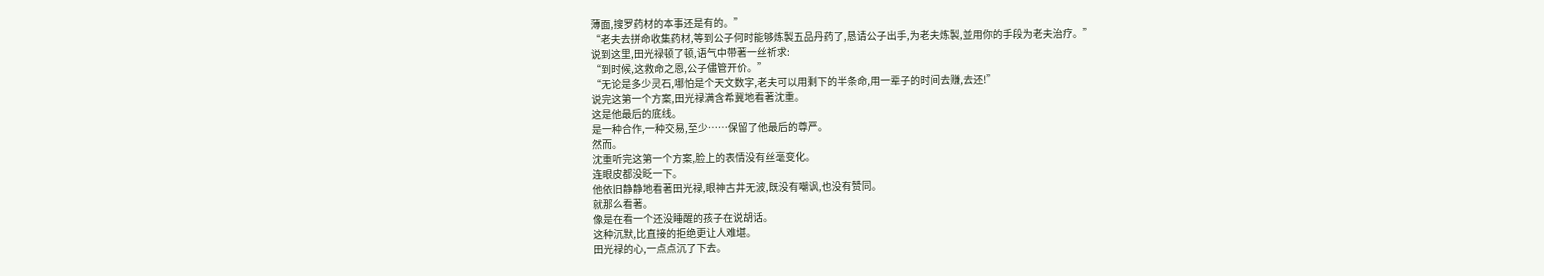薄面,搜罗药材的本事还是有的。”
“老夫去拼命收集药材,等到公子何时能够炼製五品丹药了,恳请公子出手,为老夫炼製,並用你的手段为老夫治疗。”
说到这里,田光禄顿了顿,语气中带著一丝祈求:
“到时候,这救命之恩,公子儘管开价。”
“无论是多少灵石,哪怕是个天文数字,老夫可以用剩下的半条命,用一辈子的时间去赚,去还!”
说完这第一个方案,田光禄满含希冀地看著沈重。
这是他最后的底线。
是一种合作,一种交易,至少……保留了他最后的尊严。
然而。
沈重听完这第一个方案,脸上的表情没有丝毫变化。
连眼皮都没眨一下。
他依旧静静地看著田光禄,眼神古井无波,既没有嘲讽,也没有赞同。
就那么看著。
像是在看一个还没睡醒的孩子在说胡话。
这种沉默,比直接的拒绝更让人难堪。
田光禄的心,一点点沉了下去。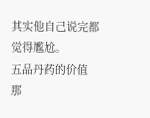其实他自己说完都觉得尷尬。
五品丹药的价值
那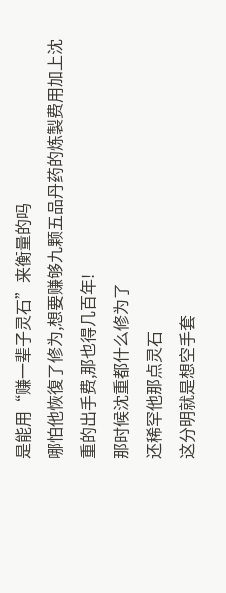是能用“赚一辈子灵石”来衡量的吗
哪怕他恢復了修为,想要赚够九颗五品丹药的炼製费用加上沈重的出手费,那也得几百年!
那时候沈重都什么修为了
还稀罕他那点灵石
这分明就是想空手套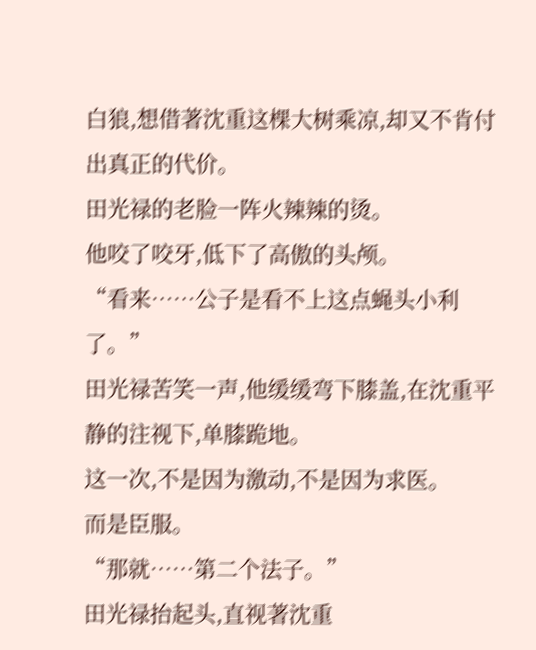白狼,想借著沈重这棵大树乘凉,却又不肯付出真正的代价。
田光禄的老脸一阵火辣辣的烫。
他咬了咬牙,低下了高傲的头颅。
“看来……公子是看不上这点蝇头小利了。”
田光禄苦笑一声,他缓缓弯下膝盖,在沈重平静的注视下,单膝跪地。
这一次,不是因为激动,不是因为求医。
而是臣服。
“那就……第二个法子。”
田光禄抬起头,直视著沈重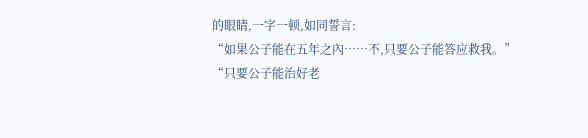的眼睛,一字一顿,如同誓言:
“如果公子能在五年之內……不,只要公子能答应救我。”
“只要公子能治好老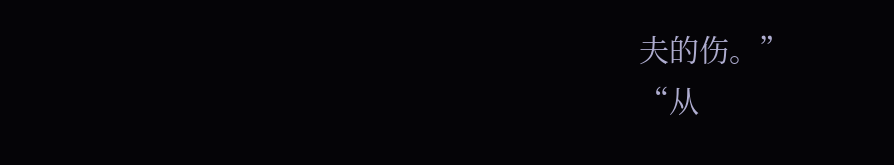夫的伤。”
“从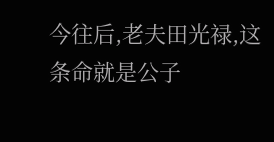今往后,老夫田光禄,这条命就是公子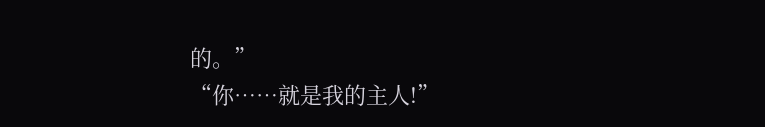的。”
“你……就是我的主人!”